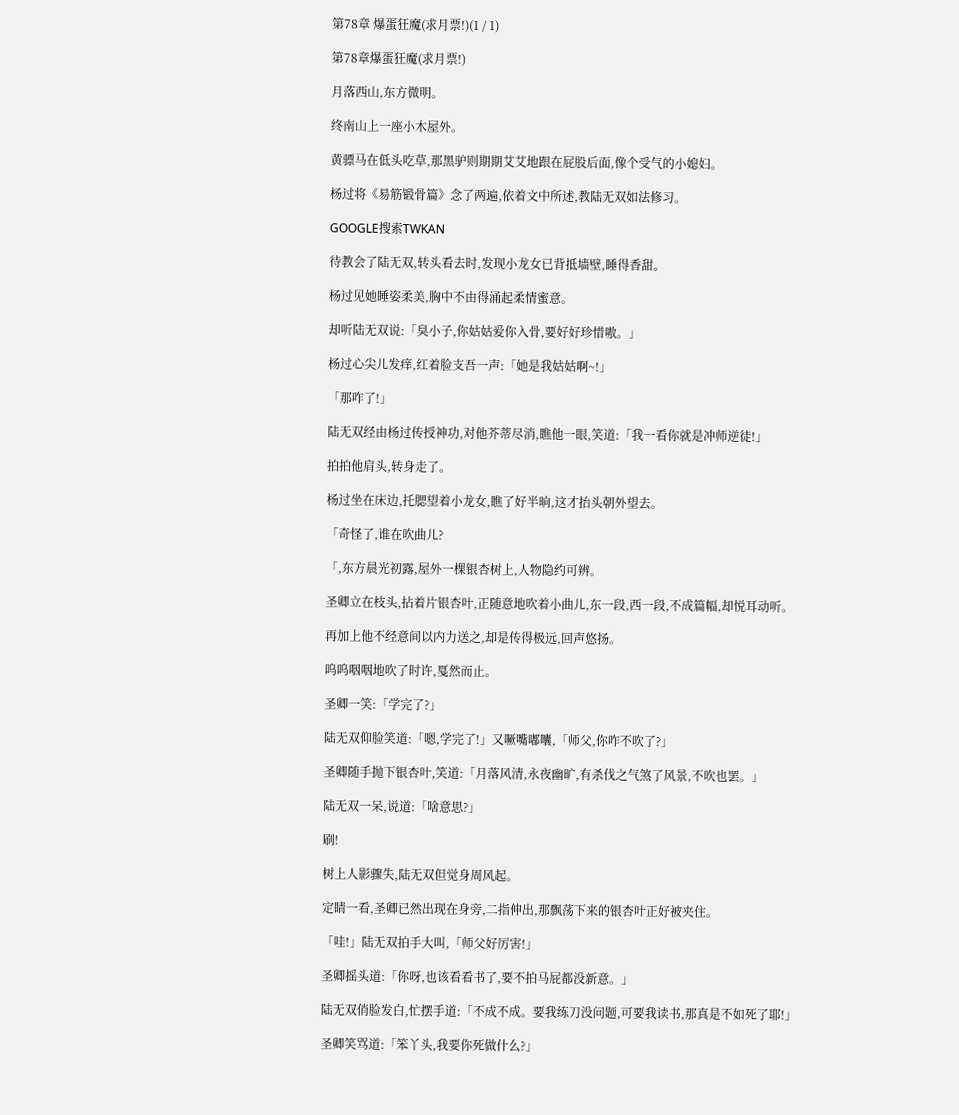第78章 爆蛋狂魔(求月票!)(1 / 1)

第78章爆蛋狂魔(求月票!)

月落西山,东方微明。

终南山上一座小木屋外。

黄骠马在低头吃草,那黑驴则期期艾艾地跟在屁股后面,像个受气的小媳妇。

杨过将《易筋锻骨篇》念了两遍,依着文中所述,教陆无双如法修习。

GOOGLE搜索TWKAN

待教会了陆无双,转头看去时,发现小龙女已背抵墙壁,睡得香甜。

杨过见她睡姿柔美,胸中不由得涌起柔情蜜意。

却听陆无双说:「臭小子,你姑姑爱你入骨,要好好珍惜嗷。」

杨过心尖儿发痒,红着脸支吾一声:「她是我姑姑啊~!」

「那咋了!」

陆无双经由杨过传授神功,对他芥蒂尽消,瞧他一眼,笑道:「我一看你就是冲师逆徒!」

拍拍他肩头,转身走了。

杨过坐在床边,托腮望着小龙女,瞧了好半晌,这才抬头朝外望去。

「奇怪了,谁在吹曲儿?

「,东方晨光初露,屋外一棵银杏树上,人物隐约可辨。

圣卿立在枝头,拈着片银杏叶,正随意地吹着小曲儿,东一段,西一段,不成篇幅,却悦耳动听。

再加上他不经意间以内力送之,却是传得极远,回声悠扬。

呜呜咽咽地吹了时许,戛然而止。

圣卿一笑:「学完了?」

陆无双仰脸笑道:「嗯,学完了!」又噘嘴嘟囔,「师父,你咋不吹了?」

圣卿随手抛下银杏叶,笑道:「月落风清,永夜幽旷,有杀伐之气煞了风景,不吹也罢。」

陆无双一呆,说道:「啥意思?」

刷!

树上人影骤失,陆无双但觉身周风起。

定睛一看,圣卿已然出现在身旁,二指伸出,那飘荡下来的银杏叶正好被夹住。

「哇!」陆无双拍手大叫,「师父好厉害!」

圣卿摇头道:「你呀,也该看看书了,要不拍马屁都没新意。」

陆无双俏脸发白,忙摆手道:「不成不成。要我练刀没问题,可要我读书,那真是不如死了耶!」

圣卿笑骂道:「笨丫头,我要你死做什么?」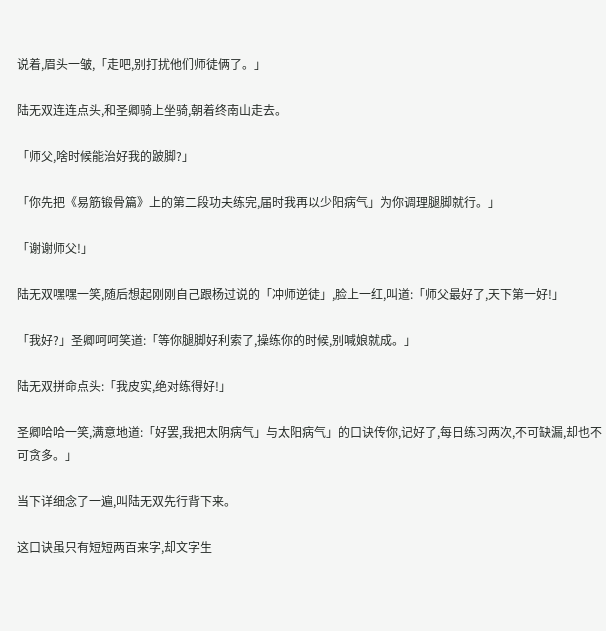说着,眉头一皱,「走吧,别打扰他们师徒俩了。」

陆无双连连点头,和圣卿骑上坐骑,朝着终南山走去。

「师父,啥时候能治好我的跛脚?」

「你先把《易筋锻骨篇》上的第二段功夫练完,届时我再以少阳病气」为你调理腿脚就行。」

「谢谢师父!」

陆无双嘿嘿一笑,随后想起刚刚自己跟杨过说的「冲师逆徒」,脸上一红,叫道:「师父最好了,天下第一好!」

「我好?」圣卿呵呵笑道:「等你腿脚好利索了,操练你的时候,别喊娘就成。」

陆无双拼命点头:「我皮实,绝对练得好!」

圣卿哈哈一笑,满意地道:「好罢,我把太阴病气」与太阳病气」的口诀传你,记好了,每日练习两次,不可缺漏,却也不可贪多。」

当下详细念了一遍,叫陆无双先行背下来。

这口诀虽只有短短两百来字,却文字生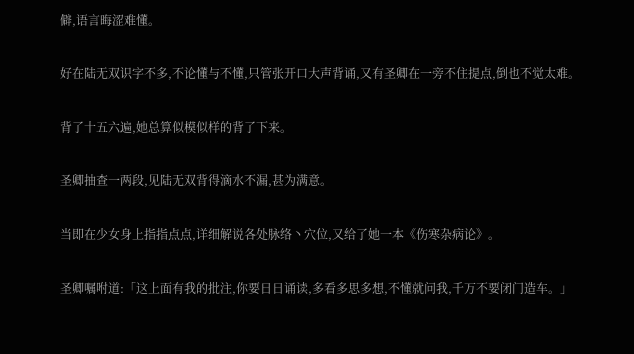僻,语言晦涩难懂。

好在陆无双识字不多,不论懂与不懂,只管张开口大声背诵,又有圣卿在一旁不住提点,倒也不觉太难。

背了十五六遍,她总算似模似样的背了下来。

圣卿抽查一两段,见陆无双背得滴水不漏,甚为满意。

当即在少女身上指指点点,详细解说各处脉络丶穴位,又给了她一本《伤寒杂病论》。

圣卿嘱咐道:「这上面有我的批注,你要日日诵读,多看多思多想,不懂就问我,千万不要闭门造车。」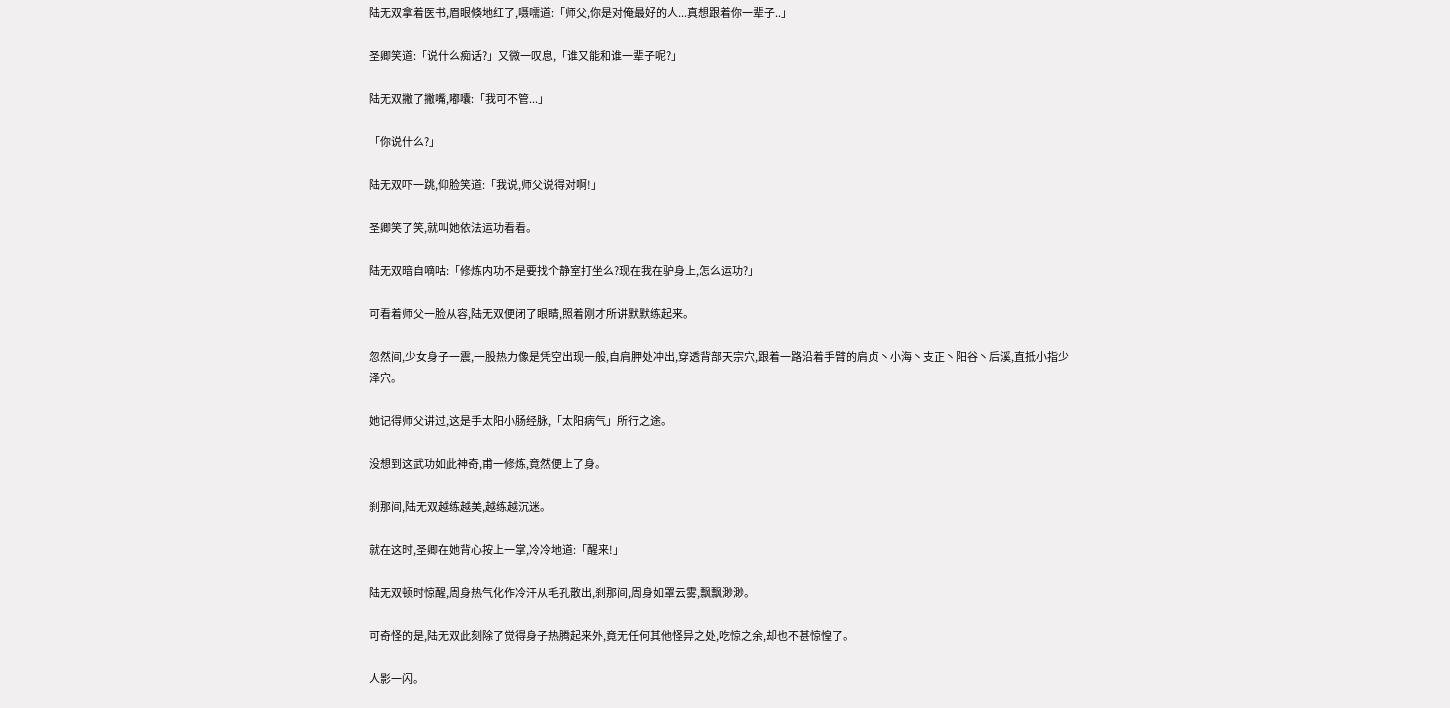陆无双拿着医书,眉眼倏地红了,嗫嚅道:「师父,你是对俺最好的人...真想跟着你一辈子..」

圣卿笑道:「说什么痴话?」又微一叹息,「谁又能和谁一辈子呢?」

陆无双撇了撇嘴,嘟囔:「我可不管...」

「你说什么?」

陆无双吓一跳,仰脸笑道:「我说,师父说得对啊!」

圣卿笑了笑,就叫她依法运功看看。

陆无双暗自嘀咕:「修炼内功不是要找个静室打坐么?现在我在驴身上,怎么运功?」

可看着师父一脸从容,陆无双便闭了眼睛,照着刚才所讲默默练起来。

忽然间,少女身子一震,一股热力像是凭空出现一般,自肩胛处冲出,穿透背部天宗穴,跟着一路沿着手臂的肩贞丶小海丶支正丶阳谷丶后溪,直抵小指少泽穴。

她记得师父讲过,这是手太阳小肠经脉,「太阳病气」所行之途。

没想到这武功如此神奇,甫一修炼,竟然便上了身。

刹那间,陆无双越练越美,越练越沉迷。

就在这时,圣卿在她背心按上一掌,冷冷地道:「醒来!」

陆无双顿时惊醒,周身热气化作冷汗从毛孔散出,刹那间,周身如罩云雾,飘飘渺渺。

可奇怪的是,陆无双此刻除了觉得身子热腾起来外,竟无任何其他怪异之处,吃惊之余,却也不甚惊惶了。

人影一闪。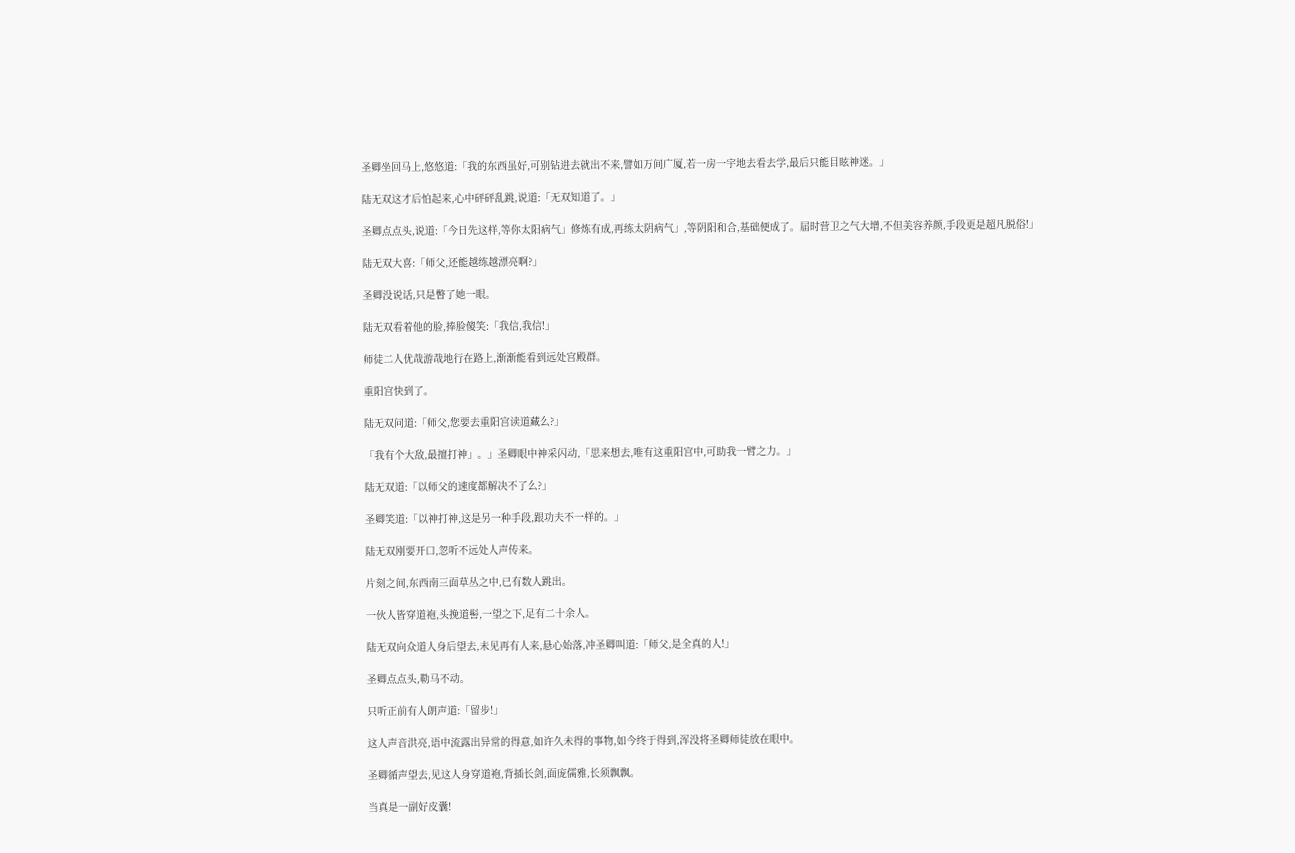圣卿坐回马上,悠悠道:「我的东西虽好,可别钻进去就出不来,譬如万间广厦,若一房一宇地去看去学,最后只能目眩神迷。」

陆无双这才后怕起来,心中砰砰乱跳,说道:「无双知道了。」

圣卿点点头,说道:「今日先这样,等你太阳病气」修炼有成,再练太阴病气」,等阴阳和合,基础便成了。届时营卫之气大增,不但美容养颜,手段更是超凡脱俗!」

陆无双大喜:「师父,还能越练越漂亮啊?」

圣卿没说话,只是瞥了她一眼。

陆无双看着他的脸,捧脸傻笑:「我信,我信!」

师徒二人优哉游哉地行在路上,渐渐能看到远处宫殿群。

重阳宫快到了。

陆无双问道:「师父,您要去重阳宫读道藏么?」

「我有个大敌,最擅打神」。」圣卿眼中神采闪动,「思来想去,唯有这重阳宫中,可助我一臂之力。」

陆无双道:「以师父的速度都解决不了么?」

圣卿笑道:「以神打神,这是另一种手段,跟功夫不一样的。」

陆无双刚要开口,忽听不远处人声传来。

片刻之间,东西南三面草丛之中,已有数人跳出。

一伙人皆穿道袍,头挽道髻,一望之下,足有二十余人。

陆无双向众道人身后望去,未见再有人来,悬心始落,冲圣卿叫道:「师父,是全真的人!」

圣卿点点头,勒马不动。

只听正前有人朗声道:「留步!」

这人声音洪亮,语中流露出异常的得意,如许久未得的事物,如今终于得到,浑没将圣卿师徒放在眼中。

圣卿循声望去,见这人身穿道袍,背插长剑,面庞儒雅,长须飘飘。

当真是一副好皮囊!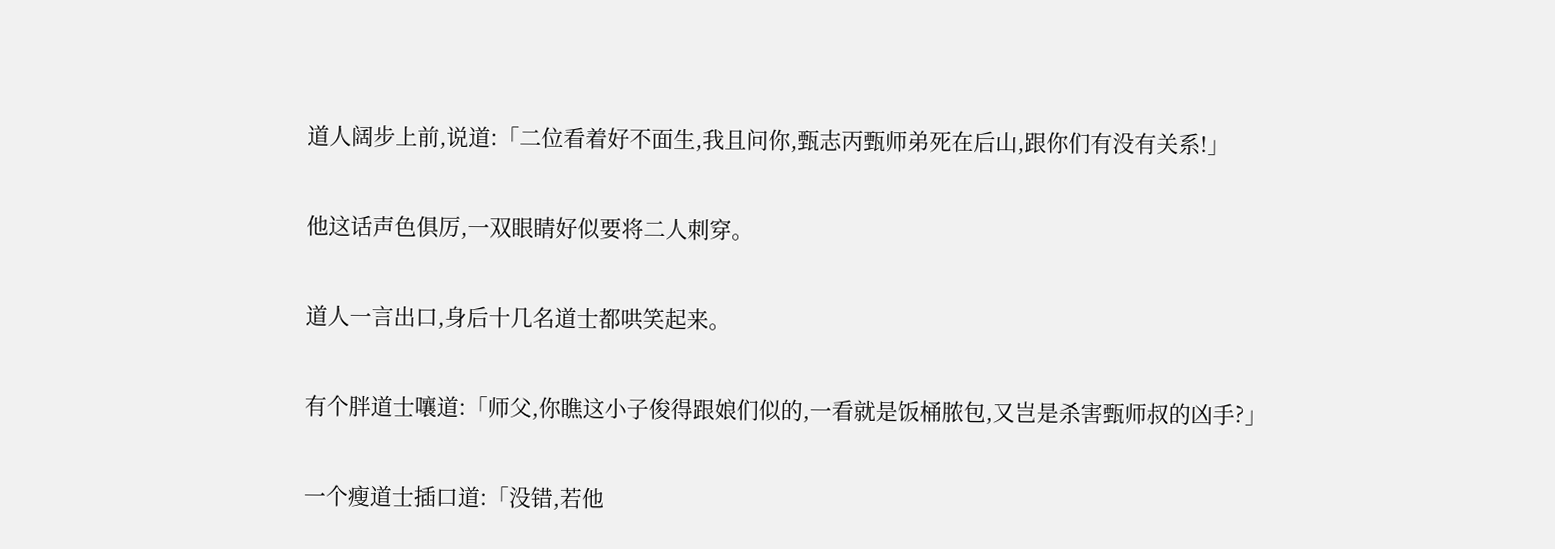道人阔步上前,说道:「二位看着好不面生,我且问你,甄志丙甄师弟死在后山,跟你们有没有关系!」

他这话声色俱厉,一双眼睛好似要将二人刺穿。

道人一言出口,身后十几名道士都哄笑起来。

有个胖道士嚷道:「师父,你瞧这小子俊得跟娘们似的,一看就是饭桶脓包,又岂是杀害甄师叔的凶手?」

一个瘦道士插口道:「没错,若他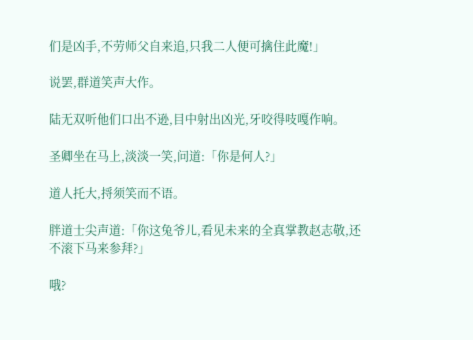们是凶手,不劳师父自来追,只我二人便可擒住此魔!」

说罢,群道笑声大作。

陆无双听他们口出不逊,目中射出凶光,牙咬得吱嘎作响。

圣卿坐在马上,淡淡一笑,问道:「你是何人?」

道人托大,捋须笑而不语。

胖道士尖声道:「你这兔爷儿,看见未来的全真掌教赵志敬,还不滚下马来参拜?」

哦?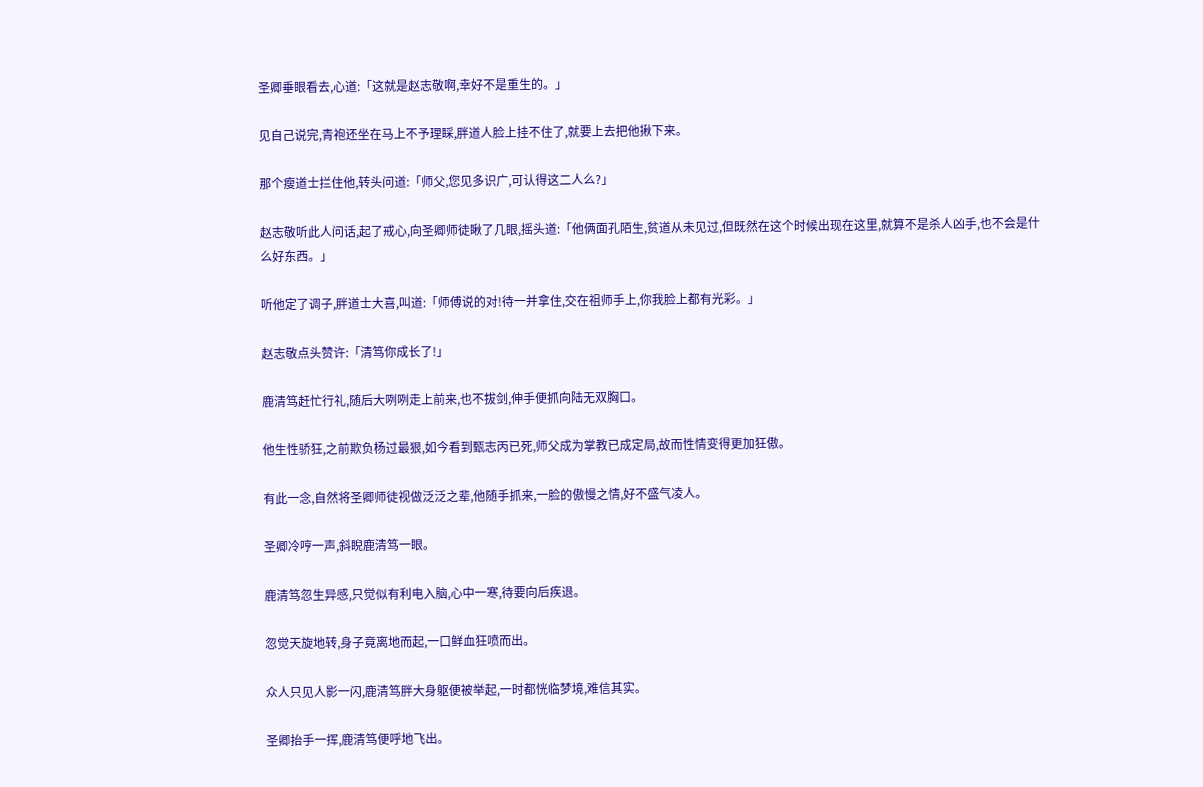圣卿垂眼看去,心道:「这就是赵志敬啊,幸好不是重生的。」

见自己说完,青袍还坐在马上不予理睬,胖道人脸上挂不住了,就要上去把他揪下来。

那个瘦道士拦住他,转头问道:「师父,您见多识广,可认得这二人么?」

赵志敬听此人问话,起了戒心,向圣卿师徒瞅了几眼,摇头道:「他俩面孔陌生,贫道从未见过,但既然在这个时候出现在这里,就算不是杀人凶手,也不会是什么好东西。」

听他定了调子,胖道士大喜,叫道:「师傅说的对!待一并拿住,交在祖师手上,你我脸上都有光彩。」

赵志敬点头赞许:「清笃你成长了!」

鹿清笃赶忙行礼,随后大咧咧走上前来,也不拔剑,伸手便抓向陆无双胸口。

他生性骄狂,之前欺负杨过最狠,如今看到甄志丙已死,师父成为掌教已成定局,故而性情变得更加狂傲。

有此一念,自然将圣卿师徒视做泛泛之辈,他随手抓来,一脸的傲慢之情,好不盛气凌人。

圣卿冷哼一声,斜睨鹿清笃一眼。

鹿清笃忽生异感,只觉似有利电入脑,心中一寒,待要向后疾退。

忽觉天旋地转,身子竟离地而起,一口鲜血狂喷而出。

众人只见人影一闪,鹿清笃胖大身躯便被举起,一时都恍临梦境,难信其实。

圣卿抬手一挥,鹿清笃便呼地飞出。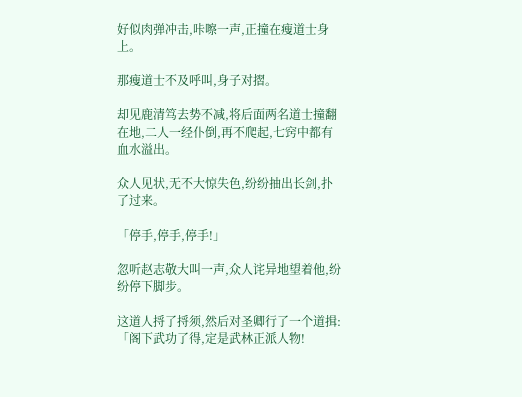好似肉弹冲击,咔嚓一声,正撞在瘦道士身上。

那瘦道士不及呼叫,身子对摺。

却见鹿清笃去势不减,将后面两名道士撞翻在地,二人一经仆倒,再不爬起,七窍中都有血水溢出。

众人见状,无不大惊失色,纷纷抽出长剑,扑了过来。

「停手,停手,停手!」

忽听赵志敬大叫一声,众人诧异地望着他,纷纷停下脚步。

这道人捋了捋须,然后对圣卿行了一个道揖:「阁下武功了得,定是武林正派人物!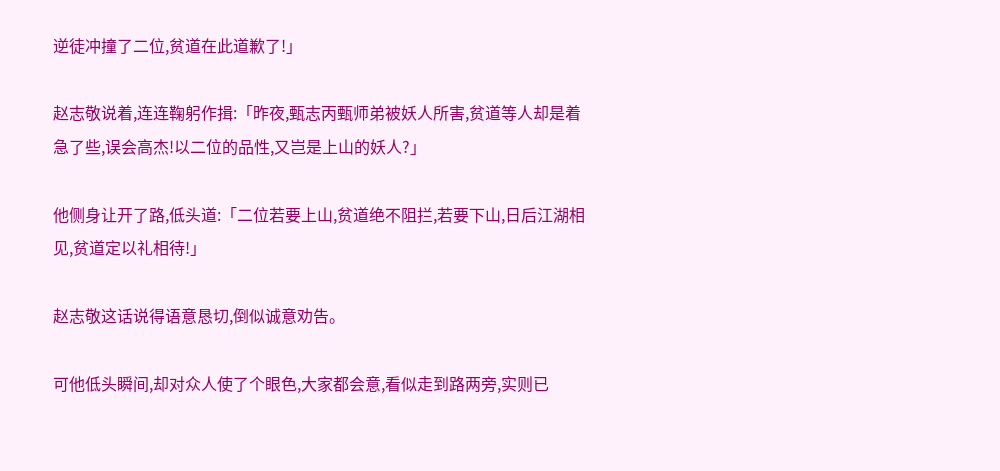逆徒冲撞了二位,贫道在此道歉了!」

赵志敬说着,连连鞠躬作揖:「昨夜,甄志丙甄师弟被妖人所害,贫道等人却是着急了些,误会高杰!以二位的品性,又岂是上山的妖人?」

他侧身让开了路,低头道:「二位若要上山,贫道绝不阻拦,若要下山,日后江湖相见,贫道定以礼相待!」

赵志敬这话说得语意恳切,倒似诚意劝告。

可他低头瞬间,却对众人使了个眼色,大家都会意,看似走到路两旁,实则已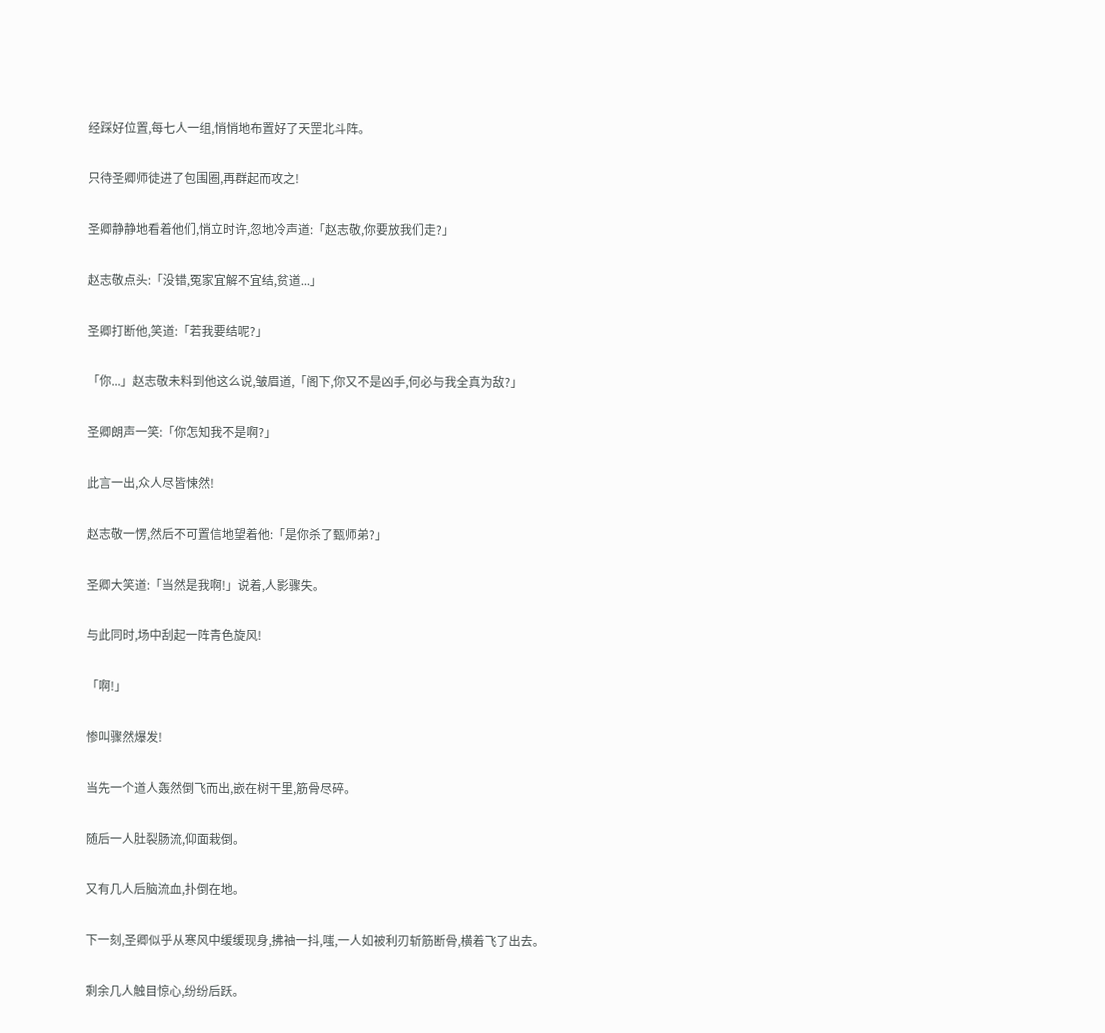经踩好位置,每七人一组,悄悄地布置好了天罡北斗阵。

只待圣卿师徒进了包围圈,再群起而攻之!

圣卿静静地看着他们,悄立时许,忽地冷声道:「赵志敬,你要放我们走?」

赵志敬点头:「没错,冤家宜解不宜结,贫道...」

圣卿打断他,笑道:「若我要结呢?」

「你...」赵志敬未料到他这么说,皱眉道,「阁下,你又不是凶手,何必与我全真为敌?」

圣卿朗声一笑:「你怎知我不是啊?」

此言一出,众人尽皆悚然!

赵志敬一愣,然后不可置信地望着他:「是你杀了甄师弟?」

圣卿大笑道:「当然是我啊!」说着,人影骤失。

与此同时,场中刮起一阵青色旋风!

「啊!」

惨叫骤然爆发!

当先一个道人轰然倒飞而出,嵌在树干里,筋骨尽碎。

随后一人肚裂肠流,仰面栽倒。

又有几人后脑流血,扑倒在地。

下一刻,圣卿似乎从寒风中缓缓现身,拂袖一抖,嗤,一人如被利刃斩筋断骨,横着飞了出去。

剩余几人触目惊心,纷纷后跃。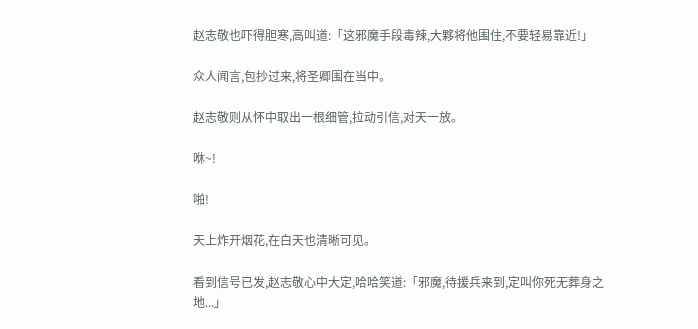赵志敬也吓得胆寒,高叫道:「这邪魔手段毒辣,大夥将他围住,不要轻易靠近!」

众人闻言,包抄过来,将圣卿围在当中。

赵志敬则从怀中取出一根细管,拉动引信,对天一放。

咻~!

啪!

天上炸开烟花,在白天也清晰可见。

看到信号已发,赵志敬心中大定,哈哈笑道:「邪魔,待援兵来到,定叫你死无葬身之地...」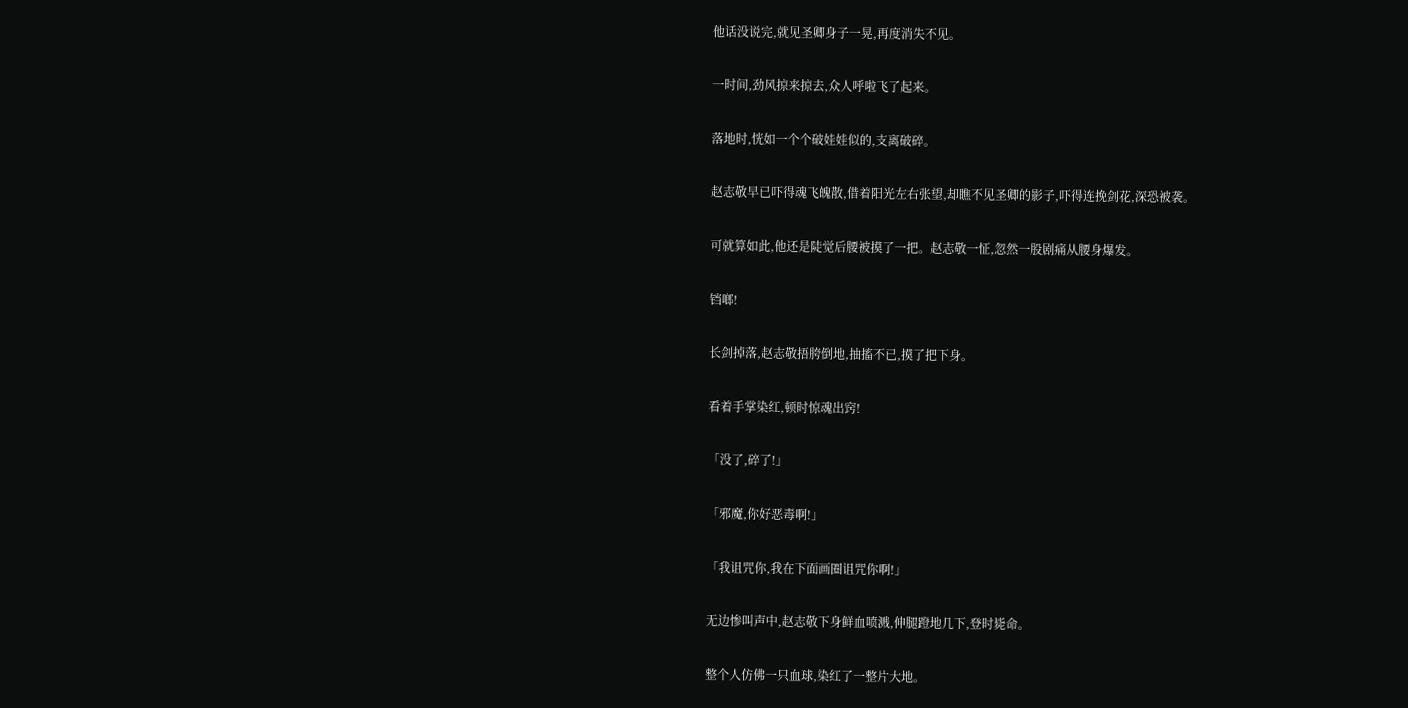他话没说完,就见圣卿身子一晃,再度消失不见。

一时间,劲风掠来掠去,众人呼啦飞了起来。

落地时,恍如一个个破娃娃似的,支离破碎。

赵志敬早已吓得魂飞魄散,借着阳光左右张望,却瞧不见圣卿的影子,吓得连挽剑花,深恐被袭。

可就算如此,他还是陡觉后腰被摸了一把。赵志敬一怔,忽然一股剧痛从腰身爆发。

铛啷!

长剑掉落,赵志敬捂胯倒地,抽搐不已,摸了把下身。

看着手掌染红,顿时惊魂出窍!

「没了,碎了!」

「邪魔,你好恶毒啊!」

「我诅咒你,我在下面画圈诅咒你啊!」

无边惨叫声中,赵志敬下身鲜血喷溅,伸腿蹬地几下,登时毙命。

整个人仿佛一只血球,染红了一整片大地。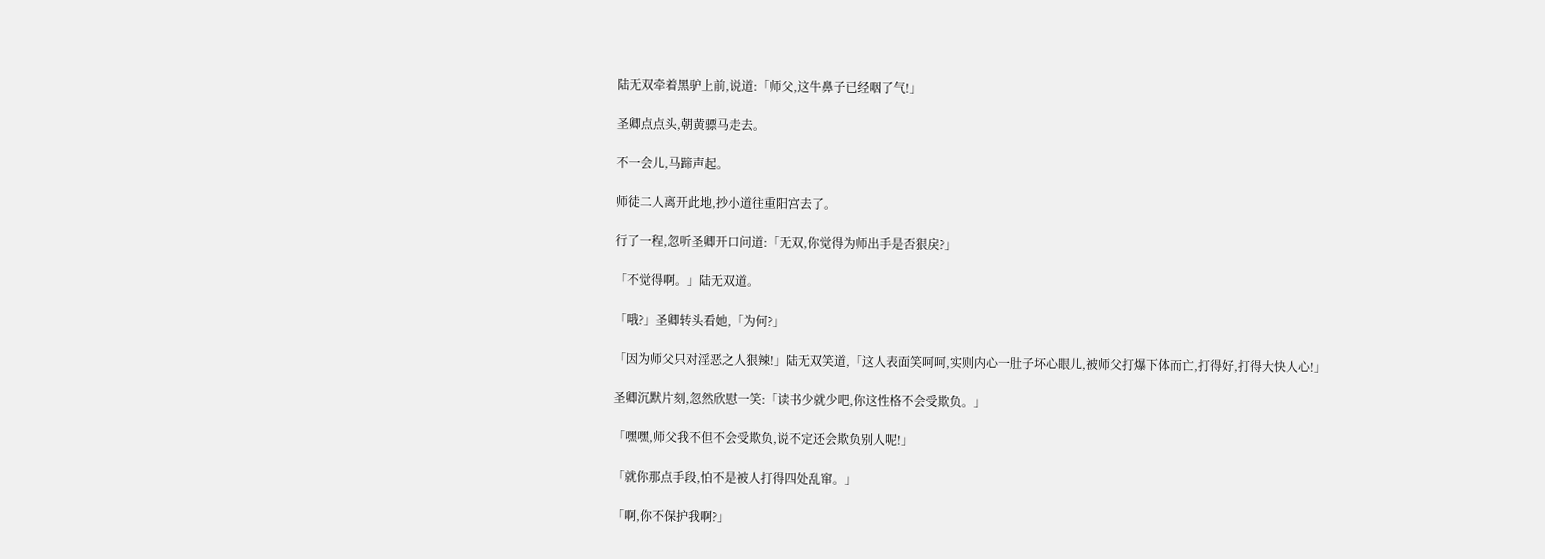陆无双牵着黑驴上前,说道:「师父,这牛鼻子已经咽了气!」

圣卿点点头,朝黄骠马走去。

不一会儿,马蹄声起。

师徒二人离开此地,抄小道往重阳宫去了。

行了一程,忽听圣卿开口问道:「无双,你觉得为师出手是否狠戾?」

「不觉得啊。」陆无双道。

「哦?」圣卿转头看她,「为何?」

「因为师父只对淫恶之人狠辣!」陆无双笑道,「这人表面笑呵呵,实则内心一肚子坏心眼儿,被师父打爆下体而亡,打得好,打得大快人心!」

圣卿沉默片刻,忽然欣慰一笑:「读书少就少吧,你这性格不会受欺负。」

「嘿嘿,师父我不但不会受欺负,说不定还会欺负别人呢!」

「就你那点手段,怕不是被人打得四处乱窜。」

「啊,你不保护我啊?」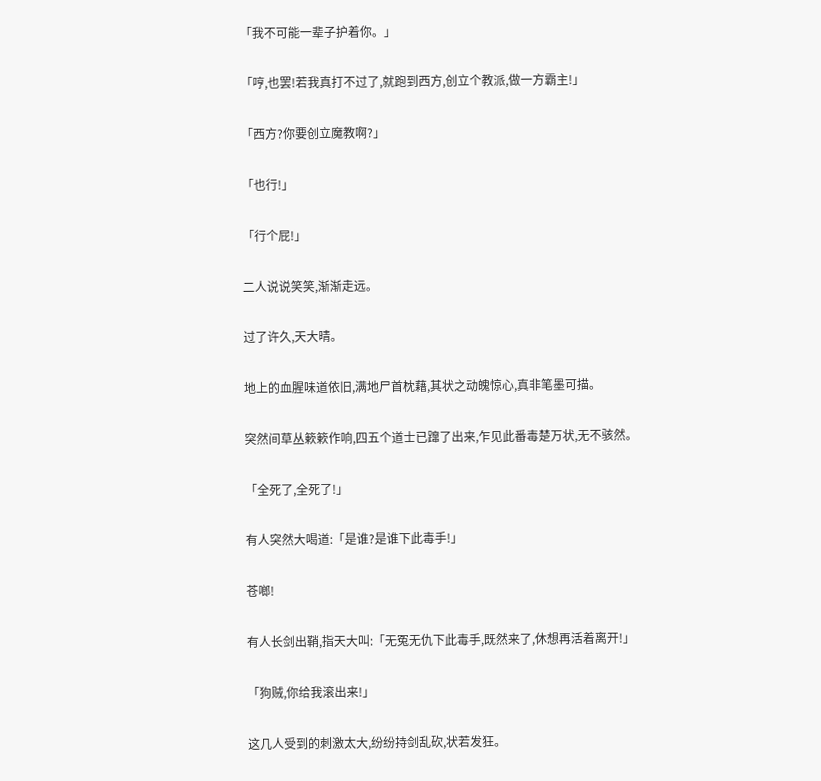「我不可能一辈子护着你。」

「哼,也罢!若我真打不过了,就跑到西方,创立个教派,做一方霸主!」

「西方?你要创立魔教啊?」

「也行!」

「行个屁!」

二人说说笑笑,渐渐走远。

过了许久,天大晴。

地上的血腥味道依旧,满地尸首枕藉,其状之动魄惊心,真非笔墨可描。

突然间草丛簌簌作响,四五个道士已蹿了出来,乍见此番毒楚万状,无不骇然。

「全死了,全死了!」

有人突然大喝道:「是谁?是谁下此毒手!」

苍啷!

有人长剑出鞘,指天大叫:「无冤无仇下此毒手,既然来了,休想再活着离开!」

「狗贼,你给我滚出来!」

这几人受到的刺激太大,纷纷持剑乱砍,状若发狂。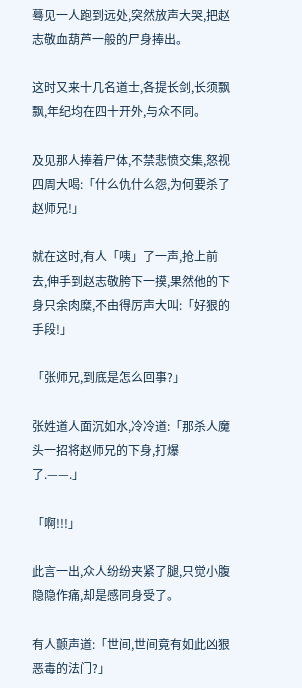蓦见一人跑到远处,突然放声大哭,把赵志敬血葫芦一般的尸身捧出。

这时又来十几名道士,各提长剑,长须飘飘,年纪均在四十开外,与众不同。

及见那人捧着尸体,不禁悲愤交集,怒视四周大喝:「什么仇什么怨,为何要杀了赵师兄!」

就在这时,有人「咦」了一声,抢上前去,伸手到赵志敬胯下一摸,果然他的下身只余肉糜,不由得厉声大叫:「好狠的手段!」

「张师兄,到底是怎么回事?」

张姓道人面沉如水,冷冷道:「那杀人魔头一招将赵师兄的下身,打爆了.——.」

「啊!!!」

此言一出,众人纷纷夹紧了腿,只觉小腹隐隐作痛,却是感同身受了。

有人颤声道:「世间,世间竟有如此凶狠恶毒的法门?」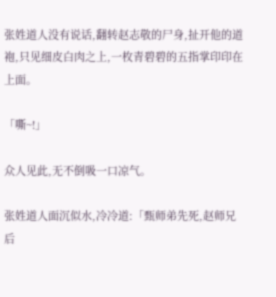张姓道人没有说话,翻转赵志敬的尸身,扯开他的道袍,只见细皮白肉之上,一枚青碧碧的五指掌印印在上面。

「嘶~!」

众人见此,无不倒吸一口凉气。

张姓道人面沉似水,冷冷道:「甄师弟先死,赵师兄后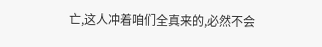亡,这人冲着咱们全真来的,必然不会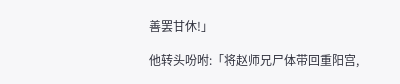善罢甘休!」

他转头吩咐:「将赵师兄尸体带回重阳宫,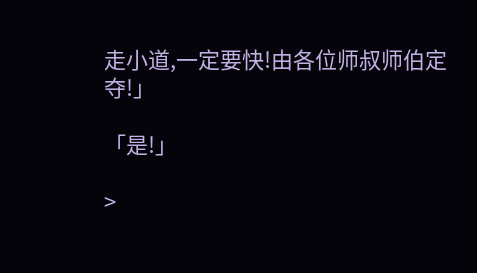走小道,一定要快!由各位师叔师伯定夺!」

「是!」

>